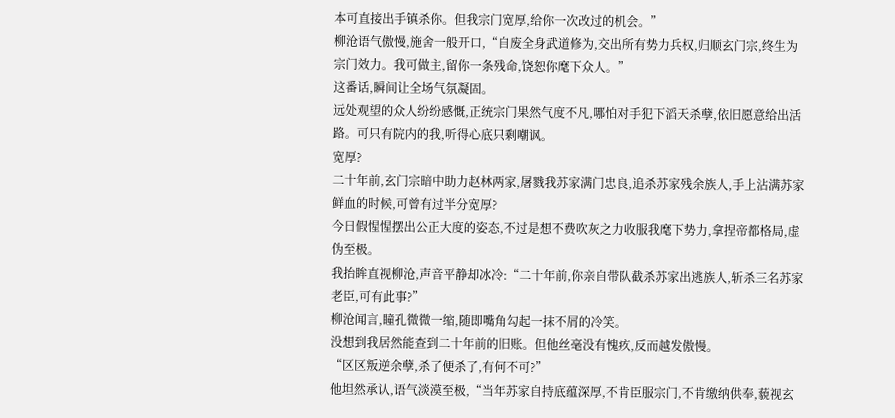本可直接出手镇杀你。但我宗门宽厚,给你一次改过的机会。”
柳沧语气傲慢,施舍一般开口,“自废全身武道修为,交出所有势力兵权,归顺玄门宗,终生为宗门效力。我可做主,留你一条残命,饶恕你麾下众人。”
这番话,瞬间让全场气氛凝固。
远处观望的众人纷纷感慨,正统宗门果然气度不凡,哪怕对手犯下滔天杀孽,依旧愿意给出活路。可只有院内的我,听得心底只剩嘲讽。
宽厚?
二十年前,玄门宗暗中助力赵林两家,屠戮我苏家满门忠良,追杀苏家残余族人,手上沾满苏家鲜血的时候,可曾有过半分宽厚?
今日假惺惺摆出公正大度的姿态,不过是想不费吹灰之力收服我麾下势力,拿捏帝都格局,虚伪至极。
我抬眸直视柳沧,声音平静却冰冷:“二十年前,你亲自带队截杀苏家出逃族人,斩杀三名苏家老臣,可有此事?”
柳沧闻言,瞳孔微微一缩,随即嘴角勾起一抹不屑的冷笑。
没想到我居然能查到二十年前的旧账。但他丝毫没有愧疚,反而越发傲慢。
“区区叛逆余孽,杀了便杀了,有何不可?”
他坦然承认,语气淡漠至极,“当年苏家自持底蕴深厚,不肯臣服宗门,不肯缴纳供奉,藐视玄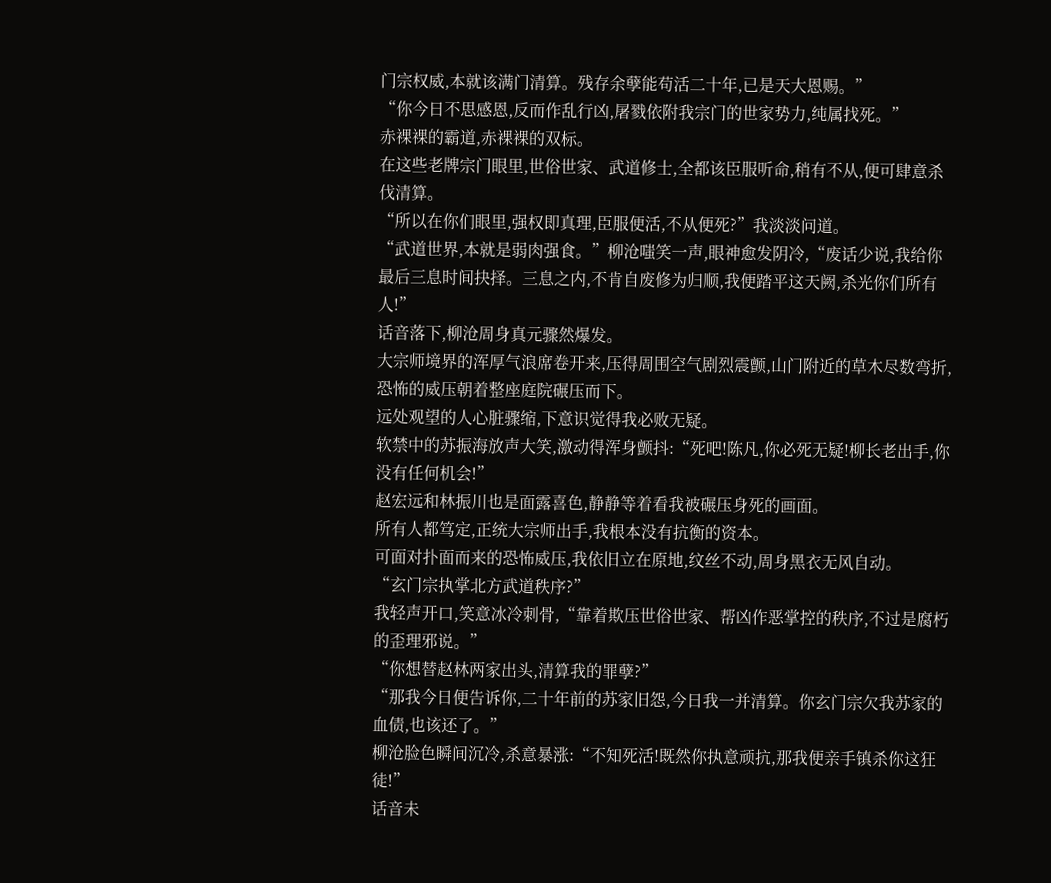门宗权威,本就该满门清算。残存余孽能苟活二十年,已是天大恩赐。”
“你今日不思感恩,反而作乱行凶,屠戮依附我宗门的世家势力,纯属找死。”
赤裸裸的霸道,赤裸裸的双标。
在这些老牌宗门眼里,世俗世家、武道修士,全都该臣服听命,稍有不从,便可肆意杀伐清算。
“所以在你们眼里,强权即真理,臣服便活,不从便死?”我淡淡问道。
“武道世界,本就是弱肉强食。”柳沧嗤笑一声,眼神愈发阴冷,“废话少说,我给你最后三息时间抉择。三息之内,不肯自废修为归顺,我便踏平这天阙,杀光你们所有人!”
话音落下,柳沧周身真元骤然爆发。
大宗师境界的浑厚气浪席卷开来,压得周围空气剧烈震颤,山门附近的草木尽数弯折,恐怖的威压朝着整座庭院碾压而下。
远处观望的人心脏骤缩,下意识觉得我必败无疑。
软禁中的苏振海放声大笑,激动得浑身颤抖:“死吧!陈凡,你必死无疑!柳长老出手,你没有任何机会!”
赵宏远和林振川也是面露喜色,静静等着看我被碾压身死的画面。
所有人都笃定,正统大宗师出手,我根本没有抗衡的资本。
可面对扑面而来的恐怖威压,我依旧立在原地,纹丝不动,周身黑衣无风自动。
“玄门宗执掌北方武道秩序?”
我轻声开口,笑意冰冷刺骨,“靠着欺压世俗世家、帮凶作恶掌控的秩序,不过是腐朽的歪理邪说。”
“你想替赵林两家出头,清算我的罪孽?”
“那我今日便告诉你,二十年前的苏家旧怨,今日我一并清算。你玄门宗欠我苏家的血债,也该还了。”
柳沧脸色瞬间沉冷,杀意暴涨:“不知死活!既然你执意顽抗,那我便亲手镇杀你这狂徒!”
话音未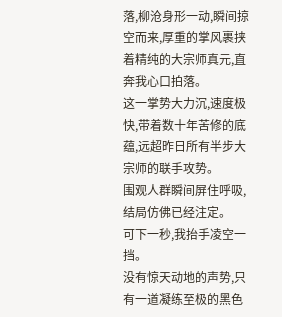落,柳沧身形一动,瞬间掠空而来,厚重的掌风裹挟着精纯的大宗师真元,直奔我心口拍落。
这一掌势大力沉,速度极快,带着数十年苦修的底蕴,远超昨日所有半步大宗师的联手攻势。
围观人群瞬间屏住呼吸,结局仿佛已经注定。
可下一秒,我抬手凌空一挡。
没有惊天动地的声势,只有一道凝练至极的黑色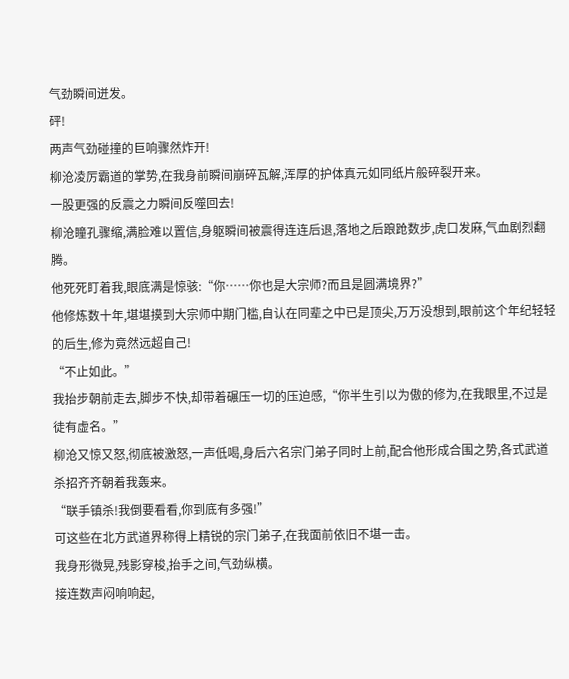气劲瞬间迸发。
砰!
两声气劲碰撞的巨响骤然炸开!
柳沧凌厉霸道的掌势,在我身前瞬间崩碎瓦解,浑厚的护体真元如同纸片般碎裂开来。
一股更强的反震之力瞬间反噬回去!
柳沧瞳孔骤缩,满脸难以置信,身躯瞬间被震得连连后退,落地之后踉跄数步,虎口发麻,气血剧烈翻腾。
他死死盯着我,眼底满是惊骇:“你……你也是大宗师?而且是圆满境界?”
他修炼数十年,堪堪摸到大宗师中期门槛,自认在同辈之中已是顶尖,万万没想到,眼前这个年纪轻轻的后生,修为竟然远超自己!
“不止如此。”
我抬步朝前走去,脚步不快,却带着碾压一切的压迫感,“你半生引以为傲的修为,在我眼里,不过是徒有虚名。”
柳沧又惊又怒,彻底被激怒,一声低喝,身后六名宗门弟子同时上前,配合他形成合围之势,各式武道杀招齐齐朝着我轰来。
“联手镇杀!我倒要看看,你到底有多强!”
可这些在北方武道界称得上精锐的宗门弟子,在我面前依旧不堪一击。
我身形微晃,残影穿梭,抬手之间,气劲纵横。
接连数声闷响响起,